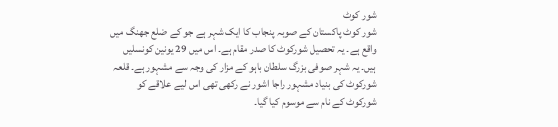شور کوٹ
شور کوٹ پاکستان کے صوبہ پنجاب کا ایک شہر ہے جو کے ضلع جھنگ میں واقع ہے۔ یہ تحصیل شورکوٹ کا صدر مقام ہے۔ اس میں 29 یونین کونسلیں ہیں۔ یہ شہر صوفی بزرگ سلطان باہو کے مزار کی وجہ سے مشہور ہے۔ قلعہ شورکوٹ کی بنیاد مشہور راجا اشور نے رکهی تهی اس لیے علاقے کو شورکوٹ کے نام سے موسوم کیا گیا۔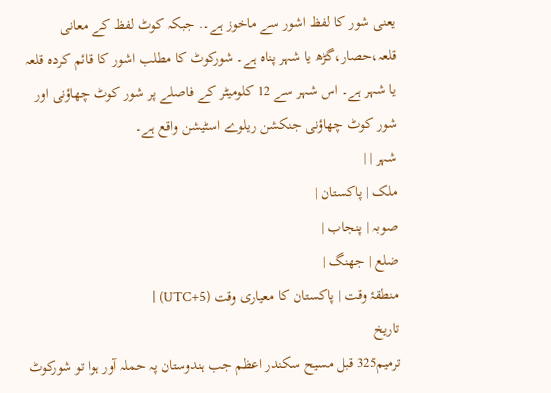یعنی شور کا لفظ اشور سے ماخوز ہے۔. جبکہ کوٹ لفظ کے معانی قلعہ،حصار،گڑھ یا شہر پناه ہے۔ شورکوٹ کا مطلب اشور کا قائم کرده قلعہ یا شہر ہے۔ اس شہر سے 12 کلومیٹر کے فاصلے پر شور کوٹ چھاؤنی اور شور کوٹ چھاؤنی جنکشن ریلوے اسٹیشن واقع ہے۔
شہر | |
ملک | پاکستان |
صوبہ | پنجاب |
ضلع | جھنگ |
منطقۂ وقت | پاکستان کا معیاری وقت (UTC+5) |
تاریخ
ترمیم325 قبل مسیح سکندر اعظم جب ہندوستان پہ حملہ آور ہوا تو شورکوٹ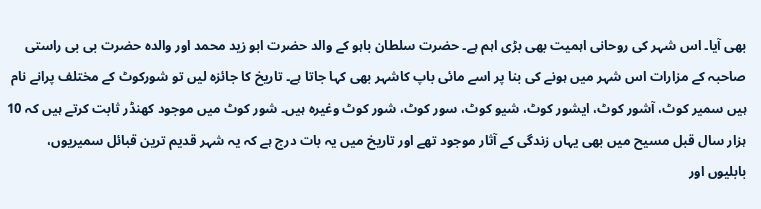بھی آیا۔ اس شہر کی روحانی اہمیت بھی بڑی اہم ہے۔ حضرت سلطان باہو کے والد حضرت ابو زید محمد اور والدہ حضرت بی بی راستی صاحبہ کے مزارات اس شہر میں ہونے کی بنا پر اسے مائی باپ کاشہر بھی کہا جاتا ہے۔ تاریخ کا جائزہ لیں تو شورکوٹ کے مختلف پرانے نام ہیں سمیر کوٹ، آشور کوٹ، ایشور کوٹ، شیو کوٹ، سور کوٹ، شور کوٹ وغیرہ ہیں۔ شور کوٹ میں موجود کھنڈر ثابت کرتے ہیں کہ 10 ہزار سال قبل مسیح میں بھی یہاں زندگی کے آثار موجود تھے اور تاریخ میں یہ بات درج ہے کہ یہ شہر قدیم ترین قبائل سمیریوں، بابلیوں اور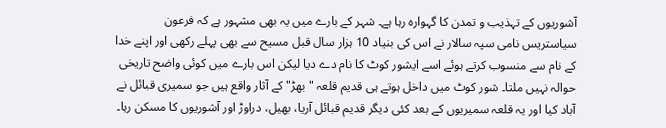آشوریوں کے تہذیب و تمدن کا گہوارہ رہا ہے۔ شہر کے بارے میں یہ بھی مشہور ہے کہ فرعون سیاستریس نامی سپہ سالار نے اس کی بنیاد 10 ہزار سال قبل مسیح سے بھی پہلے رکھی اور اپنے خدا کے نام سے منسوب کرتے ہوئے اسے ایشور کوٹ کا نام دے دیا لیکن اس بارے میں کوئی واضح تاریخی حوالہ نہیں ملتا۔ شور کوٹ میں داخل ہوتے ہی قدیم قلعہ "بھڑ" کے آثار واقع ہیں جو سمیری قبائل نے آباد کیا اور یہ قلعہ سمیریوں کے بعد کئی دیگر قدیم قبائل آریا، بھیل، دراوڑ اور آشوریوں کا مسکن رہا۔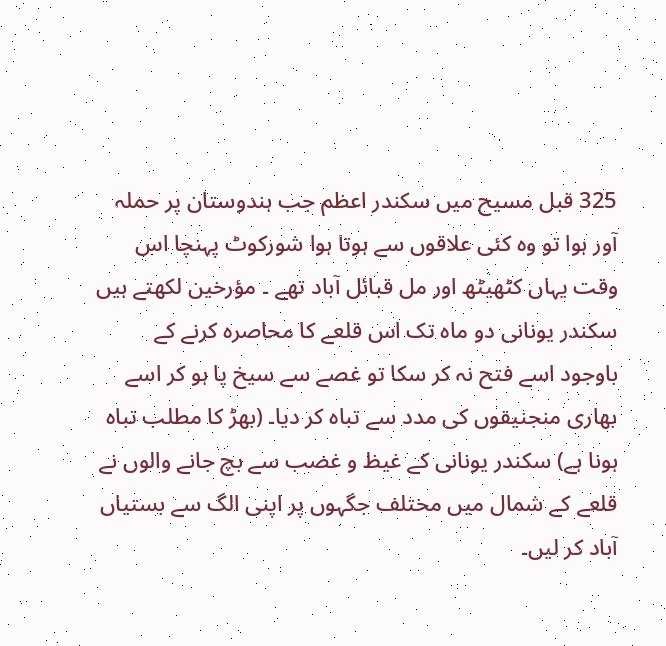325 قبل مسیح میں سکندر اعظم جب ہندوستان پر حملہ آور ہوا تو وہ کئی علاقوں سے ہوتا ہوا شورکوٹ پہنچا اس وقت یہاں کٹھیٹھ اور مل قبائل آباد تھے ۔ مؤرخین لکھتے ہیں سکندر یونانی دو ماہ تک اس قلعے کا محاصرہ کرنے کے باوجود اسے فتح نہ کر سکا تو غصے سے سیخ پا ہو کر اسے بھاری منجنیقوں کی مدد سے تباہ کر دیا۔ (بھڑ کا مطلب تباہ ہونا ہے) سکندر یونانی کے غیظ و غضب سے بچ جانے والوں نے قلعے کے شمال میں مختلف جگہوں پر اپنی الگ سے بستیاں آباد کر لیں۔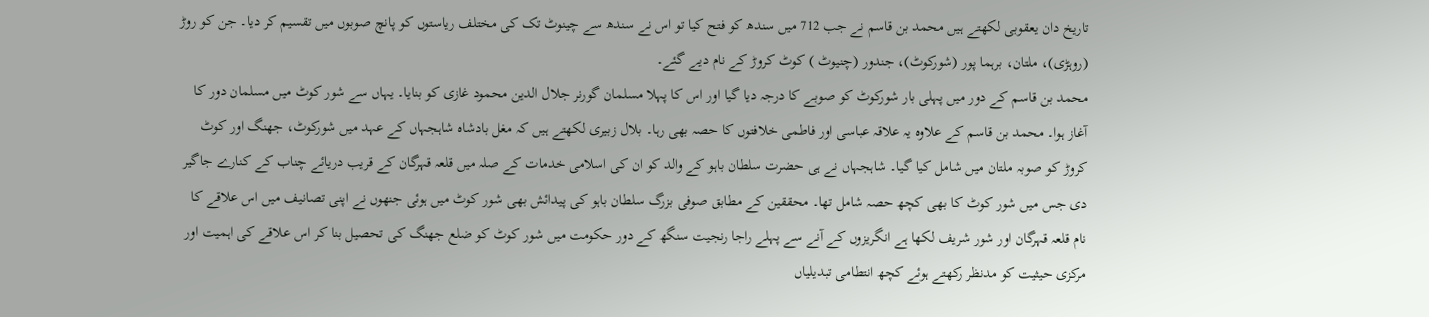تاریخ دان یعقوبی لکھتے ہیں محمد بن قاسم نے جب 712 میں سندھ کو فتح کیا تو اس نے سندھ سے چینوٹ تک کی مختلف ریاستوں کو پانچ صوبوں میں تقسیم کر دیا۔ جن کو روڑ (روہڑی)، ملتان، برہما پور (شورکوٹ)، جندور (چنیوٹ ) کوٹ کروڑ کے نام دیے گئے۔
محمد بن قاسم کے دور میں پہلی بار شورکوٹ کو صوبے کا درجہ دیا گیا اور اس کا پہلا مسلمان گورنر جلال الدین محمود غازی کو بنایا۔ یہاں سے شور کوٹ میں مسلمان دور کا آغاز ہوا۔ محمد بن قاسم کے علاوہ یہ علاقہ عباسی اور فاطمی خلافتوں کا حصہ بھی رہا۔ بلال زبیری لکھتے ہیں کہ مغل بادشاہ شاہجہاں کے عہد میں شورکوٹ، جھنگ اور کوٹ کروڑ کو صوبہ ملتان میں شامل کیا گیا۔ شاہجہاں نے ہی حضرت سلطان باہو کے والد کو ان کی اسلامی خدمات کے صلہ میں قلعہ قہرگان کے قریب دریائے چناب کے کنارے جاگیر دی جس میں شور کوٹ کا بھی کچھ حصہ شامل تھا۔ محققین کے مطابق صوفی بزرگ سلطان باہو کی پیدائش بھی شور کوٹ میں ہوئی جنھوں نے اپنی تصانیف میں اس علاقے کا نام قلعہ قہرگان اور شور شریف لکھا ہے انگریزوں کے آنے سے پہلے راجا رنجیت سنگھ کے دور حکومت میں شور کوٹ کو ضلع جھنگ کی تحصیل بنا کر اس علاقے کی اہمیت اور مرکزی حیثیت کو مدنظر رکھتے ہوئے کچھ انتطامی تبدیلیاں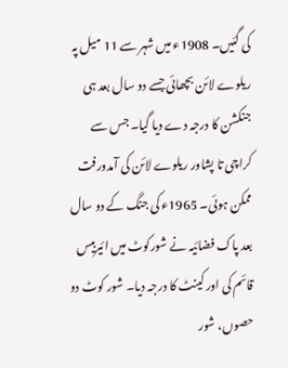کی گئیں۔ 1908ء میں شہر سے 11 میل پہ ریلوے لائن بچھائی جسے دو سال بعد ہی جنکشن کا درجہ دے دیا گیا۔ جس سے کراچی تا پشاور ریلوے لائن کی آمدورفت ممکن ہوئی۔ 1965ء کی جنگ کے دو سال بعد پاک فضائیہ نے شورکوٹ میں ائیربیس قائم کی اور کینٹ کا درجہ دیا۔ شور کوٹ دو حصوں، شور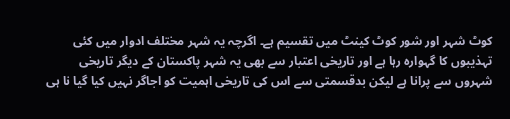کوٹ شہر اور شور کوٹ کینٹ میں تقسیم ہے۔ اگرچہ یہ شہر مختلف ادوار میں کئی تہذیبوں کا گہوارہ رہا ہے اور تاریخی اعتبار سے بھی یہ شہر پاکستان کے دیگر تاریخی شہروں سے پرانا ہے لیکن بدقسمتی سے اس کی تاریخی اہمیت کو اجاگر نہیں کیا گیا نا ہی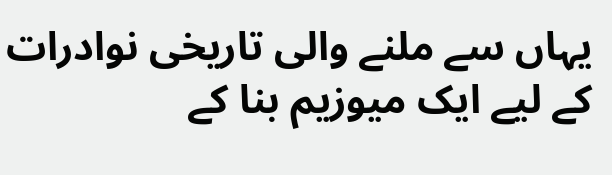یہاں سے ملنے والی تاریخی نوادرات کے لیے ایک میوزیم بنا کے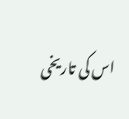اس کی تاریخی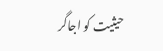حیثیت کو اجاگر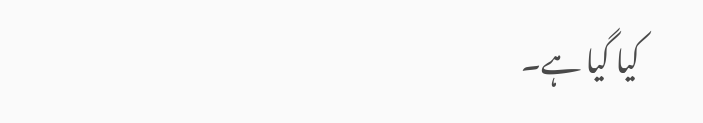کیا گیا ہے۔